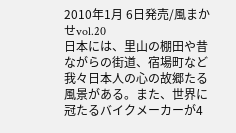2010年1月 6日発売/風まかせvol.20
日本には、里山の棚田や昔ながらの街道、宿場町など我々日本人の心の故郷たる風景がある。また、世界に冠たるバイクメーカーが4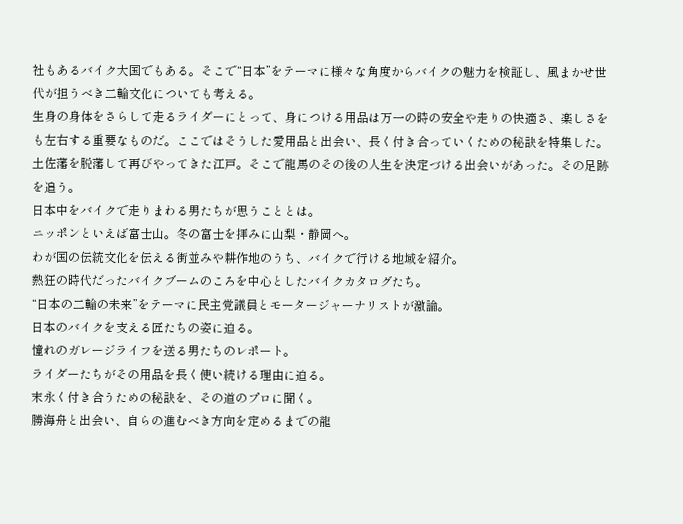社もあるバイク大国でもある。そこで“日本”をテーマに様々な角度からバイクの魅力を検証し、風まかせ世代が担うべき二輪文化についても考える。
生身の身体をさらして走るライダーにとって、身につける用品は万一の時の安全や走りの快適さ、楽しさをも左右する重要なものだ。ここではそうした愛用品と出会い、長く付き合っていくための秘訣を特集した。
土佐藩を脱藩して再びやってきた江戸。そこで龍馬のその後の人生を決定づける出会いがあった。その足跡を追う。
日本中をバイクで走りまわる男たちが思うこととは。
ニッポンといえば富士山。冬の富士を拝みに山梨・静岡へ。
わが国の伝統文化を伝える街並みや耕作地のうち、バイクで行ける地域を紹介。
熱狂の時代だったバイクブームのころを中心としたバイクカタログたち。
“日本の二輪の未来”をテーマに民主党議員とモータージャーナリストが激論。
日本のバイクを支える匠たちの姿に迫る。
憧れのガレージライフを送る男たちのレポート。
ライダーたちがその用品を長く使い続ける理由に迫る。
末永く付き合うための秘訣を、その道のプロに聞く。
勝海舟と出会い、自らの進むべき方向を定めるまでの龍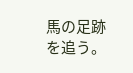馬の足跡を追う。